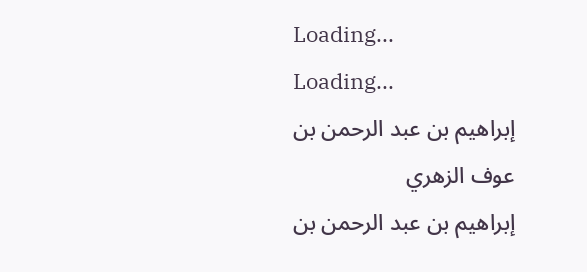Loading...
Loading...
إبراهيم بن عبد الرحمن بن عوف الزهري
إبراهيم بن عبد الرحمن بن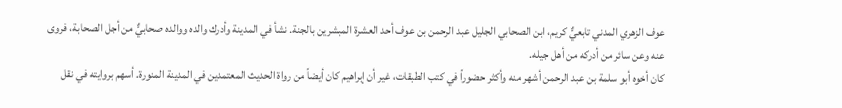عوف الزهري المدني تابعيٌّ كريم، ابن الصحابي الجليل عبد الرحمن بن عوف أحد العشرة المبشرين بالجنة. نشأ في المدينة وأدرك والده ووالده صحابيٌّ من أجل الصحابة، فروى عنه وعن سائر من أدركه من أهل جيله.
كان أخوه أبو سلمة بن عبد الرحمن أشهر منه وأكثر حضوراً في كتب الطبقات، غير أن إبراهيم كان أيضاً من رواة الحديث المعتمدين في المدينة المنورة. أسهم بروايته في نقل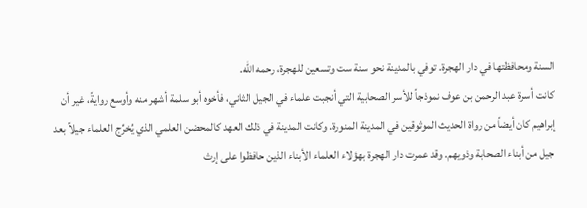السنة ومحافظتها في دار الهجرة. توفي بالمدينة نحو سنة ست وتسعين للهجرة، رحمه الله.
كانت أسرة عبد الرحمن بن عوف نموذجاً للأسر الصحابية التي أنجبت علماء في الجيل الثاني، فأخوه أبو سلمة أشهر منه وأوسع روايةً، غير أن إبراهيم كان أيضاً من رواة الحديث الموثوقين في المدينة المنورة. وكانت المدينة في ذلك العهد كالمحضن العلمي الذي يُخرِّج العلماء جيلاً بعد جيل من أبناء الصحابة وذويهم. وقد عمرت دار الهجرة بهؤلاء العلماء الأبناء الذين حافظوا على إرث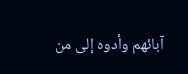آبائهم وأدوه إلى من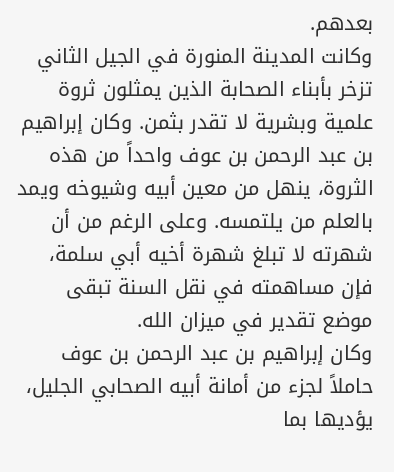بعدهم.
وكانت المدينة المنورة في الجيل الثاني تزخر بأبناء الصحابة الذين يمثلون ثروة علمية وبشرية لا تقدر بثمن. وكان إبراهيم بن عبد الرحمن بن عوف واحداً من هذه الثروة، ينهل من معين أبيه وشيوخه ويمد بالعلم من يلتمسه. وعلى الرغم من أن شهرته لا تبلغ شهرة أخيه أبي سلمة، فإن مساهمته في نقل السنة تبقى موضع تقدير في ميزان الله.
وكان إبراهيم بن عبد الرحمن بن عوف حاملاً لجزء من أمانة أبيه الصحابي الجليل، يؤديها بما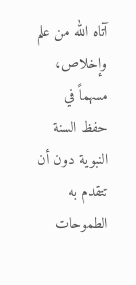آتاه الله من علم وإخلاص، مسهماً في حفظ السنة النبوية دون أن تتقدم به الطموحات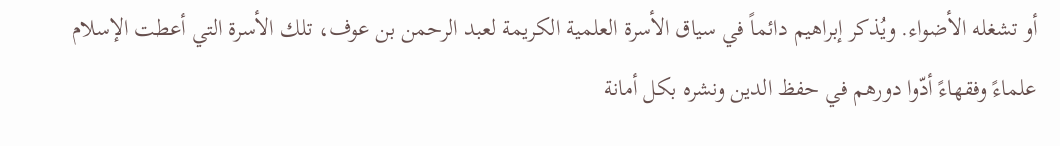أو تشغله الأضواء. ويُذكر إبراهيم دائماً في سياق الأسرة العلمية الكريمة لعبد الرحمن بن عوف، تلك الأسرة التي أعطت الإسلام علماءً وفقهاءً أدّوا دورهم في حفظ الدين ونشره بكل أمانة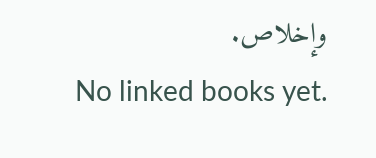وإخلاص.
No linked books yet.